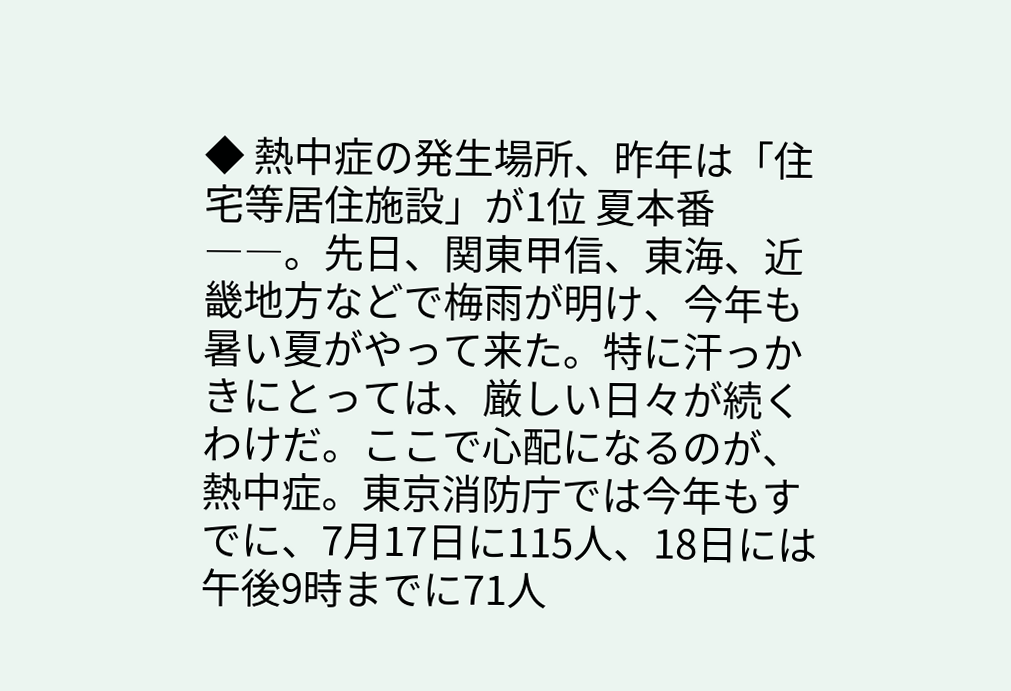◆ 熱中症の発生場所、昨年は「住宅等居住施設」が1位 夏本番――。先日、関東甲信、東海、近畿地方などで梅雨が明け、今年も暑い夏がやって来た。特に汗っかきにとっては、厳しい日々が続くわけだ。ここで心配になるのが、熱中症。東京消防庁では今年もすでに、7月17日に115人、18日には午後9時までに71人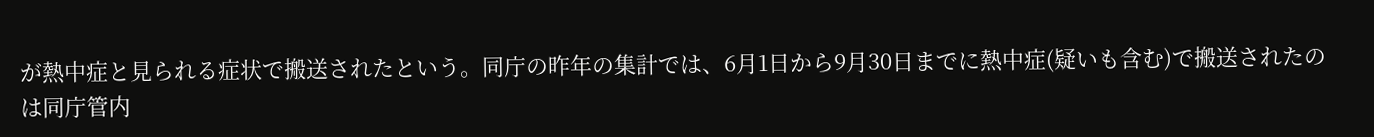が熱中症と見られる症状で搬送されたという。同庁の昨年の集計では、6月1日から9月30日までに熱中症(疑いも含む)で搬送されたのは同庁管内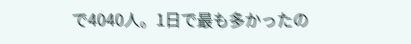で4040人。1日で最も多かったの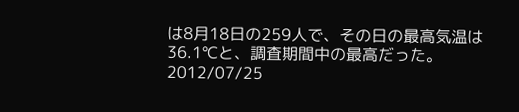は8月18日の259人で、その日の最高気温は36.1℃と、調査期間中の最高だった。
2012/07/25